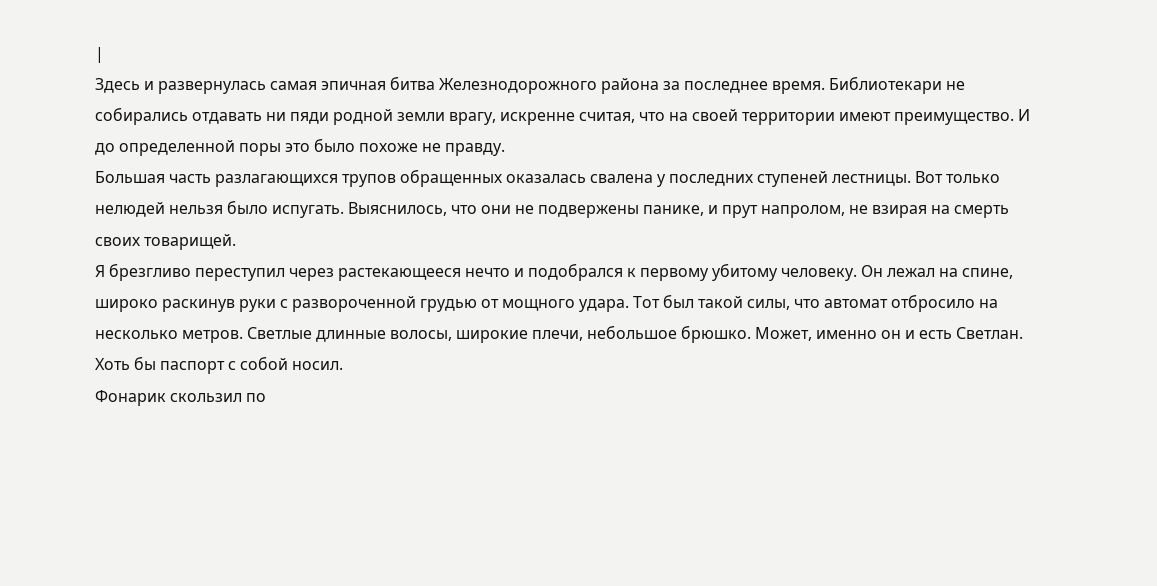|
Здесь и развернулась самая эпичная битва Железнодорожного района за последнее время. Библиотекари не собирались отдавать ни пяди родной земли врагу, искренне считая, что на своей территории имеют преимущество. И до определенной поры это было похоже не правду.
Большая часть разлагающихся трупов обращенных оказалась свалена у последних ступеней лестницы. Вот только нелюдей нельзя было испугать. Выяснилось, что они не подвержены панике, и прут напролом, не взирая на смерть своих товарищей.
Я брезгливо переступил через растекающееся нечто и подобрался к первому убитому человеку. Он лежал на спине, широко раскинув руки с развороченной грудью от мощного удара. Тот был такой силы, что автомат отбросило на несколько метров. Светлые длинные волосы, широкие плечи, небольшое брюшко. Может, именно он и есть Светлан. Хоть бы паспорт с собой носил.
Фонарик скользил по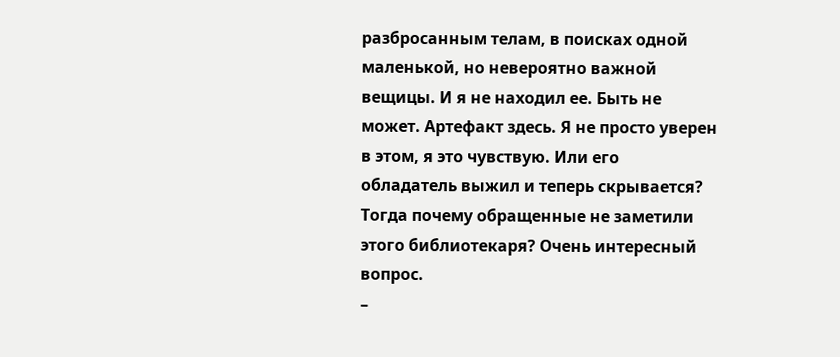разбросанным телам, в поисках одной маленькой, но невероятно важной вещицы. И я не находил ее. Быть не может. Артефакт здесь. Я не просто уверен в этом, я это чувствую. Или его обладатель выжил и теперь скрывается?
Тогда почему обращенные не заметили этого библиотекаря? Очень интересный вопрос.
–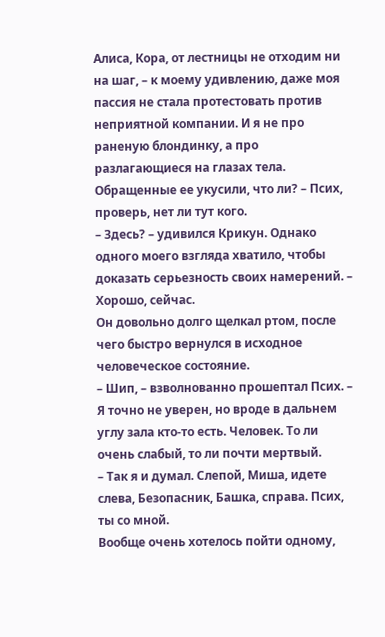Алиса, Кора, от лестницы не отходим ни на шаг, – к моему удивлению, даже моя пассия не стала протестовать против неприятной компании. И я не про раненую блондинку, а про разлагающиеся на глазах тела. Обращенные ее укусили, что ли? – Псих, проверь, нет ли тут кого.
– Здесь? – удивился Крикун. Однако одного моего взгляда хватило, чтобы доказать серьезность своих намерений. – Хорошо, сейчас.
Он довольно долго щелкал ртом, после чего быстро вернулся в исходное человеческое состояние.
– Шип, – взволнованно прошептал Псих. – Я точно не уверен, но вроде в дальнем углу зала кто-то есть. Человек. То ли очень слабый, то ли почти мертвый.
– Так я и думал. Слепой, Миша, идете слева, Безопасник, Башка, справа. Псих, ты со мной.
Вообще очень хотелось пойти одному,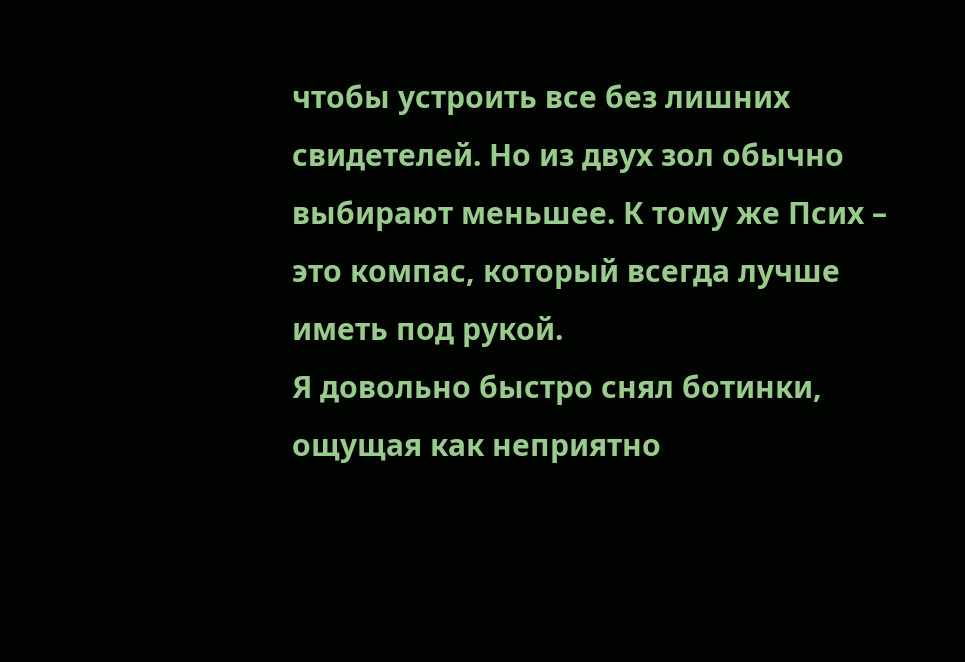чтобы устроить все без лишних свидетелей. Но из двух зол обычно выбирают меньшее. К тому же Псих – это компас, который всегда лучше иметь под рукой.
Я довольно быстро снял ботинки, ощущая как неприятно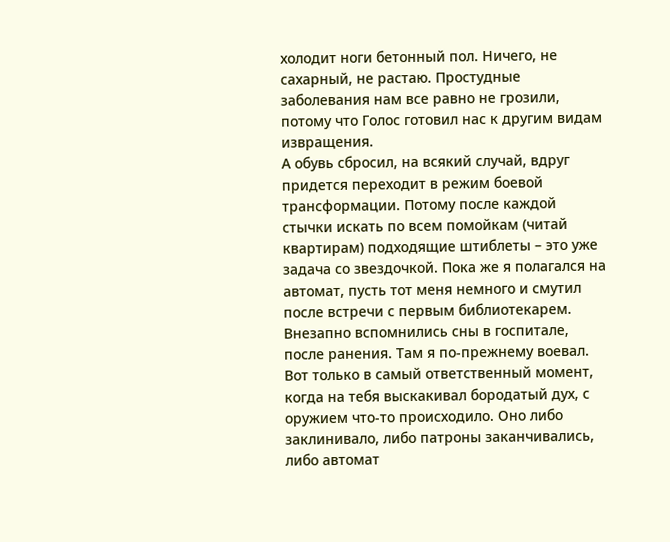холодит ноги бетонный пол. Ничего, не сахарный, не растаю. Простудные заболевания нам все равно не грозили, потому что Голос готовил нас к другим видам извращения.
А обувь сбросил, на всякий случай, вдруг придется переходит в режим боевой трансформации. Потому после каждой стычки искать по всем помойкам (читай квартирам) подходящие штиблеты – это уже задача со звездочкой. Пока же я полагался на автомат, пусть тот меня немного и смутил после встречи с первым библиотекарем.
Внезапно вспомнились сны в госпитале, после ранения. Там я по-прежнему воевал. Вот только в самый ответственный момент, когда на тебя выскакивал бородатый дух, с оружием что-то происходило. Оно либо заклинивало, либо патроны заканчивались, либо автомат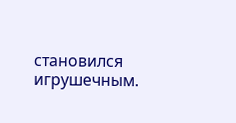становился игрушечным.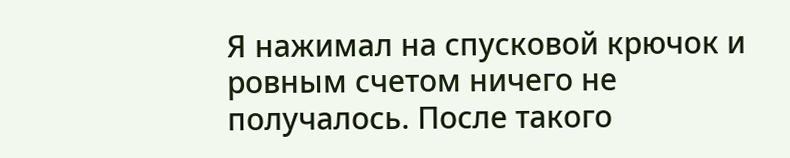Я нажимал на спусковой крючок и ровным счетом ничего не получалось. После такого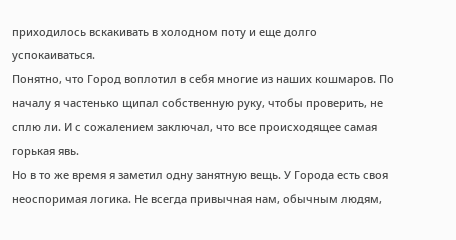приходилось вскакивать в холодном поту и еще долго успокаиваться.
Понятно, что Город воплотил в себя многие из наших кошмаров. По началу я частенько щипал собственную руку, чтобы проверить, не сплю ли. И с сожалением заключал, что все происходящее самая горькая явь.
Но в то же время я заметил одну занятную вещь. У Города есть своя неоспоримая логика. Не всегда привычная нам, обычным людям,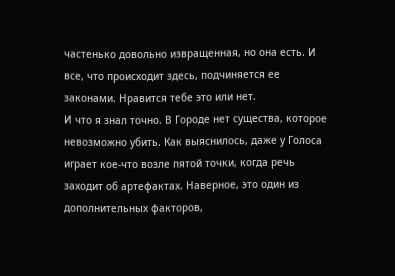частенько довольно извращенная, но она есть. И все, что происходит здесь, подчиняется ее законами. Нравится тебе это или нет.
И что я знал точно. В Городе нет существа, которое невозможно убить. Как выяснилось, даже у Голоса играет кое-что возле пятой точки, когда речь заходит об артефактах. Наверное, это один из дополнительных факторов,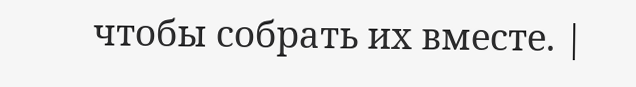чтобы собрать их вместе. |